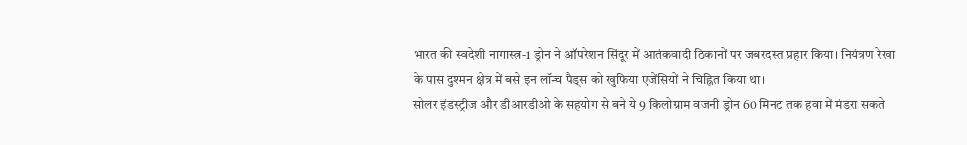भारत की स्वदेशी नागास्त्र-1 ड्रोन ने ऑपरेशन सिंदूर में आतंकवादी ठिकानों पर जबरदस्त प्रहार किया। नियंत्रण रेखा के पास दुश्मन क्षेत्र में बसे इन लॉन्च पैड्स को खुफिया एजेंसियों ने चिह्नित किया था।
सोलर इंडस्ट्रीज और डीआरडीओ के सहयोग से बने ये 9 किलोग्राम वजनी ड्रोन 60 मिनट तक हवा में मंडरा सकते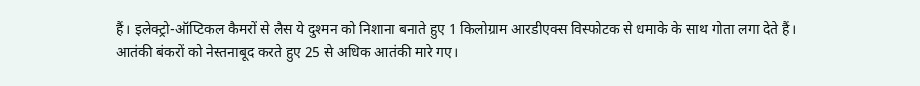हैं। इलेक्ट्रो-ऑप्टिकल कैमरों से लैस ये दुश्मन को निशाना बनाते हुए 1 किलोग्राम आरडीएक्स विस्फोटक से धमाके के साथ गोता लगा देते हैं।
आतंकी बंकरों को नेस्तनाबूद करते हुए 25 से अधिक आतंकी मारे गए।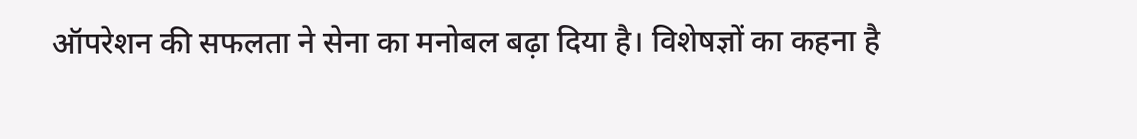ऑपरेशन की सफलता ने सेना का मनोबल बढ़ा दिया है। विशेषज्ञों का कहना है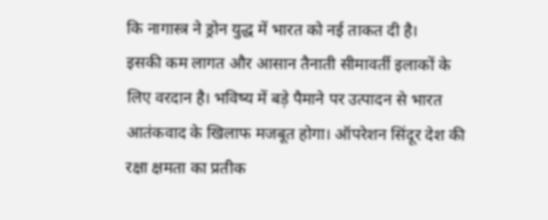कि नागास्त्र ने ड्रोन युद्ध में भारत को नई ताकत दी है।
इसकी कम लागत और आसान तैनाती सीमावर्ती इलाकों के लिए वरदान है। भविष्य में बड़े पैमाने पर उत्पादन से भारत आतंकवाद के खिलाफ मजबूत होगा। ऑपरेशन सिंदूर देश की रक्षा क्षमता का प्रतीक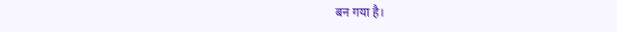बन गया है।